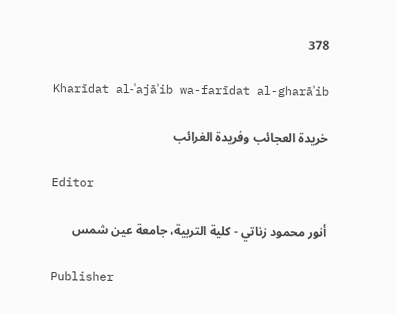378

Kharīdat al-ʿajāʾib wa-farīdat al-gharāʾib

خريدة العجائب وفريدة الغرائب

Editor

أنور محمود زناتي - كلية التربية، جامعة عين شمس

Publisher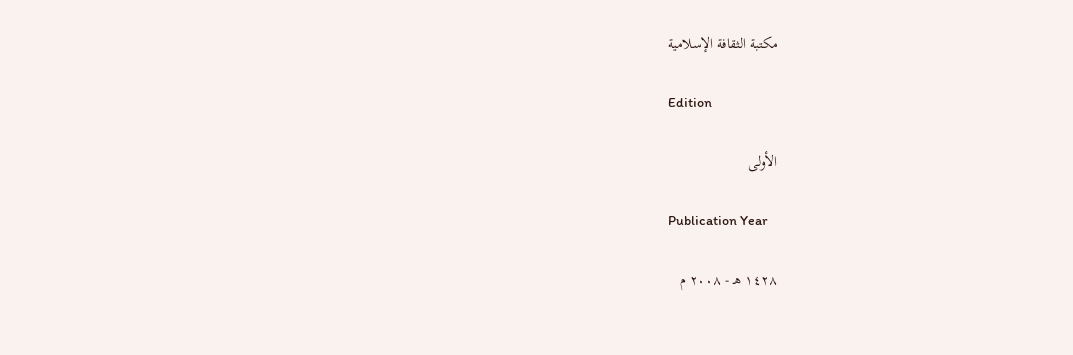مكتبة الثقافة الإسلامية

Edition

الأولى

Publication Year

١٤٢٨ هـ - ٢٠٠٨ م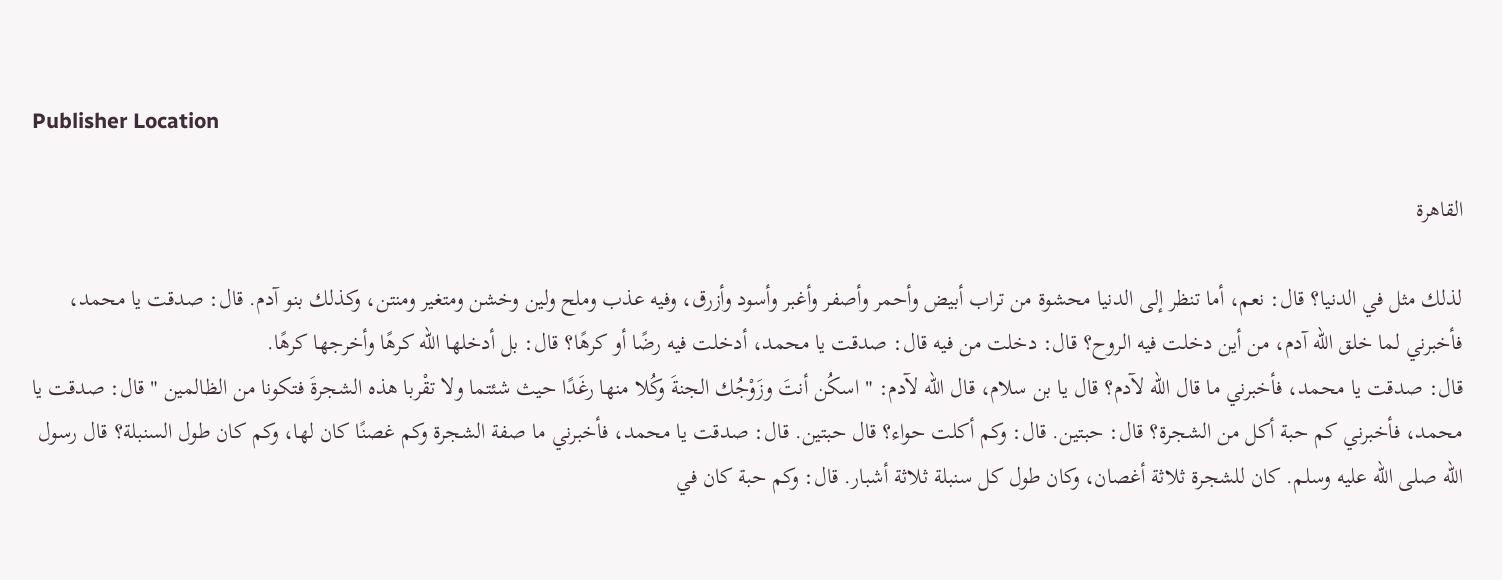Publisher Location

القاهرة

لذلك مثل في الدنيا؟ قال: نعم، أما تنظر إلى الدنيا محشوة من تراب أبيض وأحمر وأصفر وأغبر وأسود وأزرق، وفيه عذب وملح ولين وخشن ومتغير ومنتن، وكذلك بنو آدم. قال: صدقت يا محمد، فأخبرني لما خلق الله آدم، من أين دخلت فيه الروح؟ قال: دخلت من فيه قال: صدقت يا محمد، أدخلت فيه رضًا أو كرهًا؟ قال: بل أدخلها الله كرهًا وأخرجها كرهًا.
قال: صدقت يا محمد، فأخبرني ما قال الله لآدم؟ قال يا بن سلام، قال الله لآدم: " اسكُن أنتَ وزَوْجُك الجنةَ وكُلا منها رغَدًا حيث شئتما ولا تقْربا هذه الشجرةَ فتكونا من الظالمين " قال: صدقت يا محمد، فأخبرني كم حبة أكل من الشجرة؟ قال: حبتين. قال: وكم أكلت حواء؟ قال حبتين. قال: صدقت يا محمد، فأخبرني ما صفة الشجرة وكم غصنًا كان لها، وكم كان طول السنبلة؟ قال رسول الله صلى الله عليه وسلم. كان للشجرة ثلاثة أغصان، وكان طول كل سنبلة ثلاثة أشبار. قال: وكم حبة كان في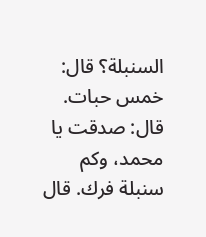السنبلة؟ قال: خمس حبات. قال: صدقت يا محمد، وكم سنبلة فرك. قال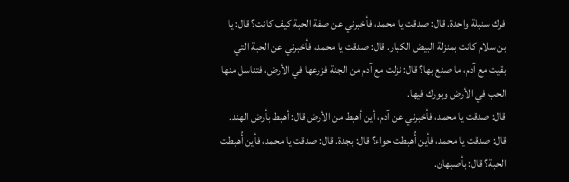فرك سنبلة واحدة. قال: صدقت يا محمد، فأخبرني عن صفة الحبة كيف كانت؟ قال: يا بن سلام كانت بمنزلة البيض الكبار. قال: صدقت يا محمد، فأخبرني عن الحبة التي بقيت مع آدم، ما صنع بها؟ قال: نزلت مع آدم من الجنة فزرعها في الأرض، فتناسل منها الحب في الأرض وبورك فيها.
قال: صدقت يا محمد، فأخبرني عن آدم، أين أهبط من الأرض قال: أهبط بأرض الهند. قال: صدقت يا محمد، فأين أُهبطت حواء؟ قال: بجدة. قال: صدقت يا محمد، فأين أُهبطت الحبة؟ قال: بأصبهان.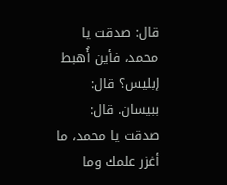قال: صدقت يا محمد، فأين أُهبط إبليس؟ قال: ببيسان. قال: صدقت يا محمد، ما أغزر علمك وما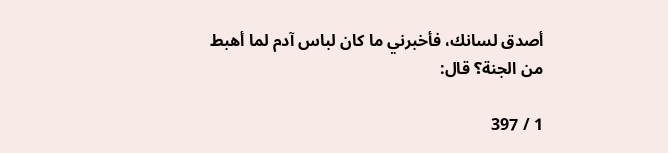أصدق لسانك، فأخبرني ما كان لباس آدم لما أهبط من الجنة؟ قال:

1 / 397